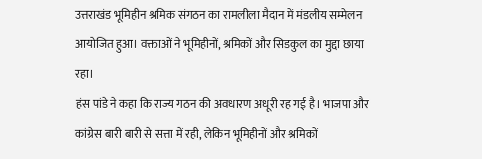उत्तराखंड भूमिहीन श्रमिक संगठन का रामलीला मैदान में मंडलीय सम्मेलन आयोजित हुआ। वक्ताओं ने भूमिहीनों, श्रमिकों और सिडकुल का मुद्दा छाया रहा।
हंस पांडे ने कहा कि राज्य गठन की अवधारण अधूरी रह गई है। भाजपा और कांग्रेस बारी बारी से सत्ता में रही, लेकिन भूमिहीनों और श्रमिकों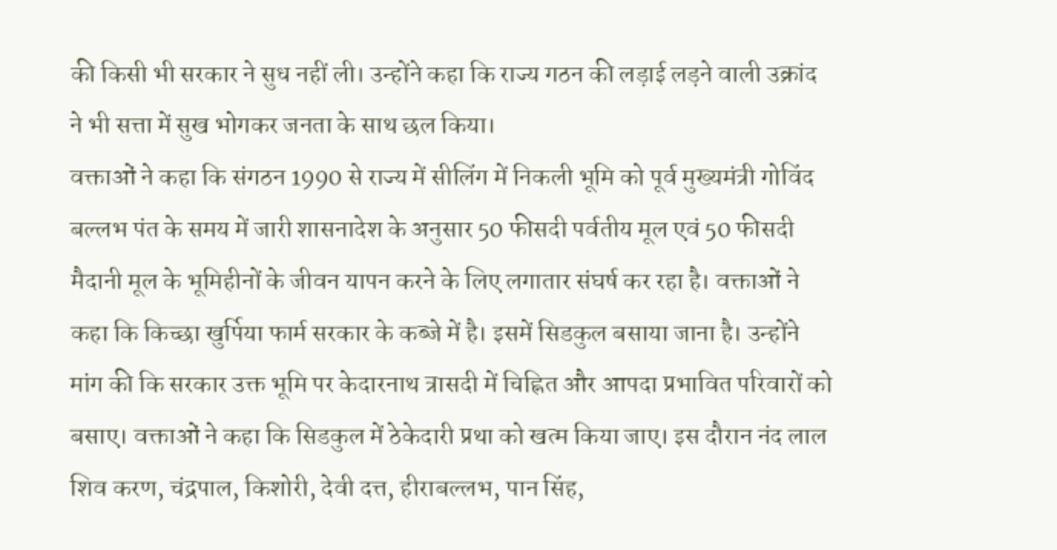की किसी भी सरकार ने सुध नहीं ली। उन्होंने कहा कि राज्य गठन की लड़ाई लड़ने वाली उक्रांद ने भी सत्ता में सुख भोगकर जनता के साथ छल किया।
वक्ताओं ने कहा कि संगठन 1990 से राज्य में सीलिंग में निकली भूमि को पूर्व मुख्यमंत्री गोविंद बल्लभ पंत के समय में जारी शासनादेश के अनुसार 50 फीसदी पर्वतीय मूल एवं 50 फीसदी मैदानी मूल के भूमिहीनों के जीवन यापन करने के लिए लगातार संघर्ष कर रहा है। वक्ताओं ने कहा कि किच्छा खुर्पिया फार्म सरकार के कब्जे में है। इसमें सिडकुल बसाया जाना है। उन्होंने मांग की कि सरकार उक्त भूमि पर केदारनाथ त्रासदी में चिह्नित और आपदा प्रभावित परिवारों को बसाए। वक्ताओं ने कहा कि सिडकुल में ठेकेदारी प्रथा को खत्म किया जाए। इस दौरान नंद लाल शिव करण, चंद्रपाल, किशोरी, देवी दत्त, हीराबल्लभ, पान सिंह,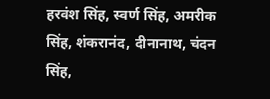हरवंश सिंह, स्वर्ण सिंह, अमरीक सिंह, शंकरानंद, दीनानाथ, चंदन सिंह,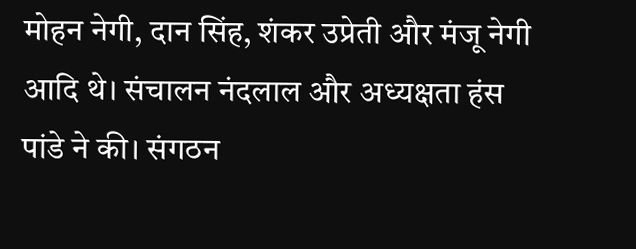मोहन नेगी, दान सिंह, शंकर उप्रेती और मंजू नेगी आदि थे। संचालन नंदलाल और अध्यक्षता हंस पांडे ने की। संगठन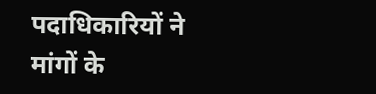पदाधिकारियों ने मांगों के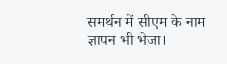समर्थन में सीएम के नाम ज्ञापन भी भेजा।